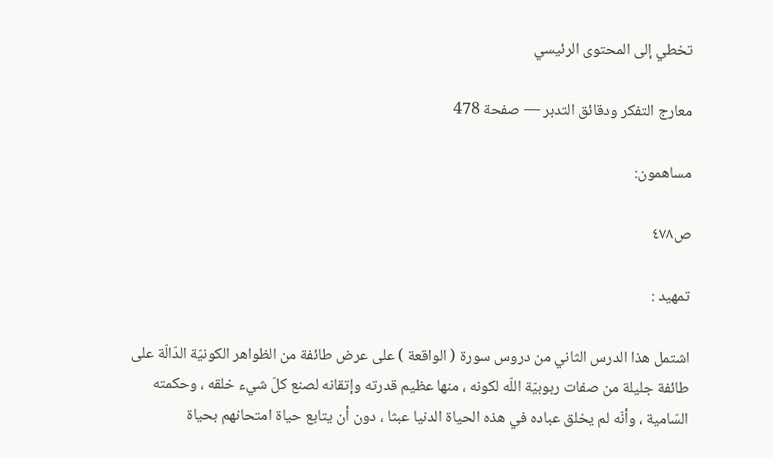تخطي إلى المحتوى الرئيسي

معارج التفكر ودقائق التدبر — صفحة 478

مساهمون:

ص٤٧٨

تمهيد :

اشتمل هذا الدرس الثاني من دروس سورة ( الواقعة ) على عرض طائفة من الظواهر الكونيّة الدّالّة على طائفة جليلة من صفات ربوبيّة اللّه لكونه ، منها عظيم قدرته وإتقانه لصنع كلّ شيء خلقه ، وحكمته السّامية ، وأنّه لم يخلق عباده في هذه الحياة الدنيا عبثا ، دون أن يتابع حياة امتحانهم بحياة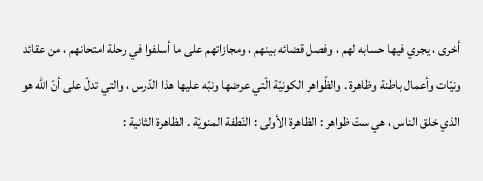أخرى ، يجري فيها حسابه لهم ، وفصل قضائه بينهم ، ومجازاتهم على ما أسلفوا في رحلة امتحانهم ، من عقائد ونيّات وأعمال باطنة وظاهرة . والظّواهر الكونيّة الّتي عرضها ونبّه عليها هذا الدّرس ، والتي تدلّ على أنّ اللّه هو الذي خلق الناس ، هي ستّ ظواهر : الظاهرة الأولى : النّطفة المنويّة . الظاهرة الثانية :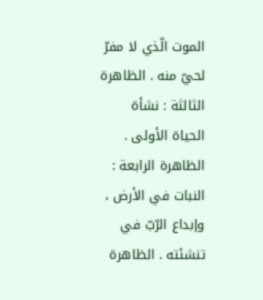الموت الّذي لا مفرّ لحيّ منه . الظاهرة الثالثة : نشأة الحياة الأولى . الظاهرة الرابعة : النبات في الأرض ، وإبداع الرّبّ في تنشئته . الظاهرة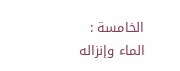الخامسة : الماء وإنزاله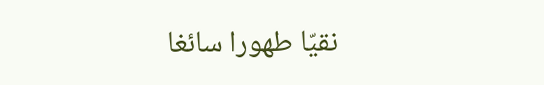نقيّا طهورا سائغا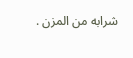شرابه من المزن .